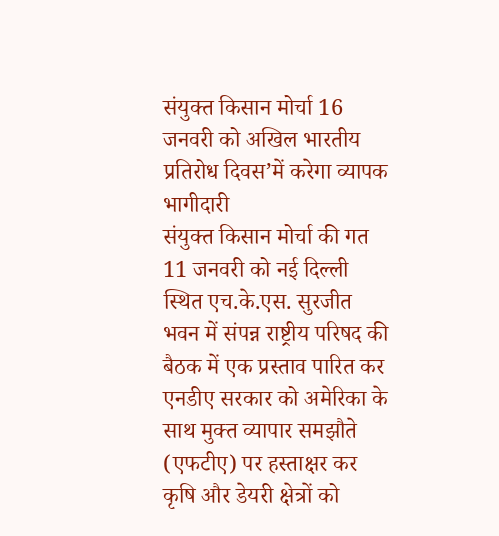संयुक्त किसान मोर्चा 16 जनवरी को अखिल भारतीय प्रतिरोध दिवस’में करेगा व्यापक भागीदारी
संयुक्त किसान मोर्चा की गत 11 जनवरी को नई दिल्ली स्थित एच.के.एस. सुरजीत भवन में संपन्न राष्ट्रीय परिषद की बैठक में एक प्रस्ताव पारित कर एनडीए सरकार को अमेरिका के साथ मुक्त व्यापार समझौते (एफटीए) पर हस्ताक्षर कर कृषि और डेयरी क्षेत्रों को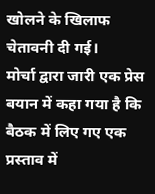खोलने के खिलाफ चेतावनी दी गई।
मोर्चा द्वारा जारी एक प्रेस बयान में कहा गया है कि बैठक में लिए गए एक प्रस्ताव में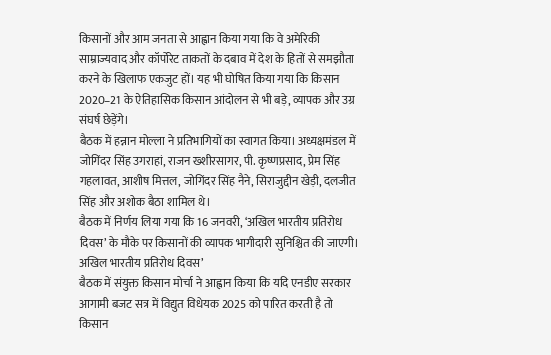किसानों और आम जनता से आह्वान किया गया कि वे अमेरिकी साम्राज्यवाद और कॉर्पोरेट ताकतों के दबाव में देश के हितों से समझौता करने के खिलाफ एकजुट हों। यह भी घोषित किया गया कि किसान 2020–21 के ऐतिहासिक किसान आंदोलन से भी बड़े, व्यापक और उग्र संघर्ष छेड़ेंगे।
बैठक में हन्नान मोल्ला ने प्रतिभागियों का स्वागत किया। अध्यक्षमंडल में जोगिंदर सिंह उगराहां, राजन ख्शीरसागर, पी. कृष्णप्रसाद, प्रेम सिंह गहलावत, आशीष मित्तल, जोगिंदर सिंह नैने, सिराजुद्दीन खेड़ी, दलजीत सिंह और अशोक बैठा शामिल थे।
बैठक में निर्णय लिया गया कि 16 जनवरी, ‘अखिल भारतीय प्रतिरोध दिवस’ के मौके पर किसानों की व्यापक भागीदारी सुनिश्चित की जाएगी।
अखिल भारतीय प्रतिरोध दिवस’
बैठक में संयुक्त किसान मोर्चा ने आह्वान किया कि यदि एनडीए सरकार आगामी बजट सत्र में विद्युत विधेयक 2025 को पारित करती है तो किसान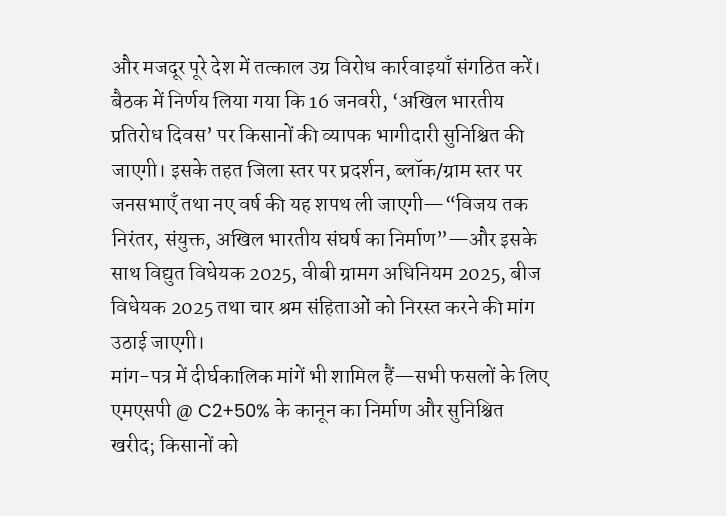और मजदूर पूरे देश में तत्काल उग्र विरोध कार्रवाइयाँ संगठित करें।
बैठक में निर्णय लिया गया कि 16 जनवरी, ‘अखिल भारतीय प्रतिरोध दिवस’ पर किसानों की व्यापक भागीदारी सुनिश्चित की जाएगी। इसके तहत जिला स्तर पर प्रदर्शन, ब्लॉक/ग्राम स्तर पर जनसभाएँ तथा नए वर्ष की यह शपथ ली जाएगी—“विजय तक निरंतर, संयुक्त, अखिल भारतीय संघर्ष का निर्माण”—और इसके साथ विद्युत विधेयक 2025, वीबी ग्रामग अधिनियम 2025, बीज विधेयक 2025 तथा चार श्रम संहिताओं को निरस्त करने की मांग उठाई जाएगी।
मांग-पत्र में दीर्घकालिक मांगें भी शामिल हैं—सभी फसलों के लिए एमएसपी @ C2+50% के कानून का निर्माण और सुनिश्चित खरीद; किसानों को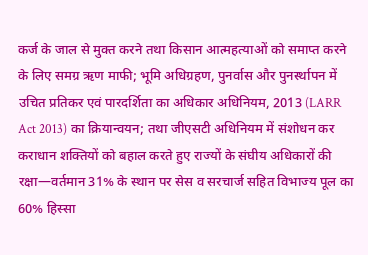कर्ज के जाल से मुक्त करने तथा किसान आत्महत्याओं को समाप्त करने के लिए समग्र ऋण माफी; भूमि अधिग्रहण, पुनर्वास और पुनर्स्थापन में उचित प्रतिकर एवं पारदर्शिता का अधिकार अधिनियम, 2013 (LARR Act 2013) का क्रियान्वयन; तथा जीएसटी अधिनियम में संशोधन कर कराधान शक्तियों को बहाल करते हुए राज्यों के संघीय अधिकारों की रक्षा—वर्तमान 31% के स्थान पर सेस व सरचार्ज सहित विभाज्य पूल का 60% हिस्सा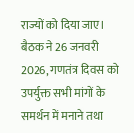राज्यों को दिया जाए।
बैठक ने 26 जनवरी 2026, गणतंत्र दिवस को उपर्युक्त सभी मांगों के समर्थन में मनाने तथा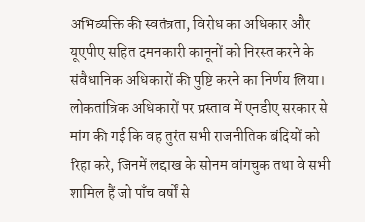अभिव्यक्ति की स्वतंत्रता, विरोध का अधिकार और यूएपीए सहित दमनकारी कानूनों को निरस्त करने के संवैधानिक अधिकारों की पुष्टि करने का निर्णय लिया। लोकतांत्रिक अधिकारों पर प्रस्ताव में एनडीए सरकार से मांग की गई कि वह तुरंत सभी राजनीतिक बंदियों को रिहा करे, जिनमें लद्दाख के सोनम वांगचुक तथा वे सभी शामिल हैं जो पाँच वर्षों से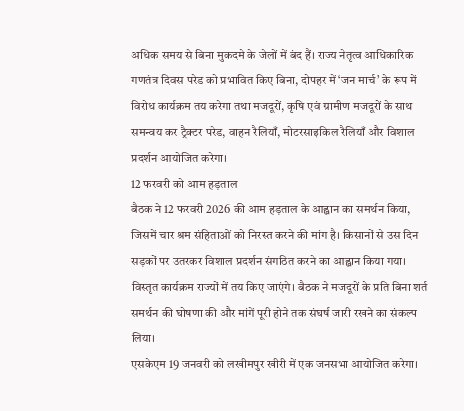अधिक समय से बिना मुकदमे के जेलों में बंद हैं। राज्य नेतृत्व आधिकारिक गणतंत्र दिवस परेड को प्रभावित किए बिना, दोपहर में ‘जन मार्च’ के रूप में विरोध कार्यक्रम तय करेगा तथा मजदूरों, कृषि एवं ग्रामीण मजदूरों के साथ समन्वय कर ट्रैक्टर परेड, वाहन रैलियाँ, मोटरसाइकिल रैलियाँ और विशाल प्रदर्शन आयोजित करेगा।
12 फरवरी को आम हड़ताल
बैठक ने 12 फरवरी 2026 की आम हड़ताल के आह्वान का समर्थन किया, जिसमें चार श्रम संहिताओं को निरस्त करने की मांग है। किसानों से उस दिन सड़कों पर उतरकर विशाल प्रदर्शन संगठित करने का आह्वान किया गया। विस्तृत कार्यक्रम राज्यों में तय किए जाएंगे। बैठक ने मजदूरों के प्रति बिना शर्त समर्थन की घोषणा की और मांगें पूरी होने तक संघर्ष जारी रखने का संकल्प लिया।
एसकेएम 19 जनवरी को लखीमपुर खीरी में एक जनसभा आयोजित करेगा।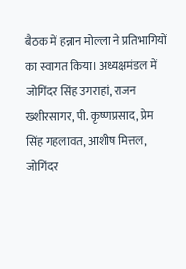बैठक में हन्नान मोल्ला ने प्रतिभागियों का स्वागत किया। अध्यक्षमंडल में जोगिंदर सिंह उगराहां, राजन ख्शीरसागर, पी. कृष्णप्रसाद, प्रेम सिंह गहलावत, आशीष मित्तल, जोगिंदर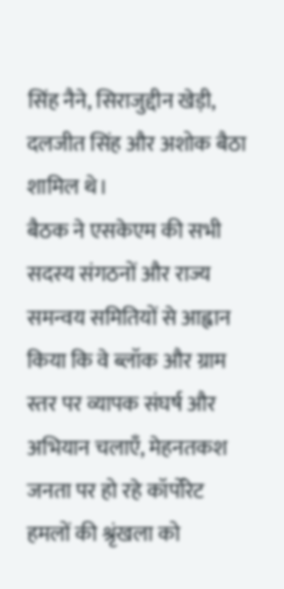सिंह नैने, सिराजुद्दीन खेड़ी, दलजीत सिंह और अशोक बैठा शामिल थे।
बैठक ने एसकेएम की सभी सदस्य संगठनों और राज्य समन्वय समितियों से आह्वान किया कि वे ब्लॉक और ग्राम स्तर पर व्यापक संघर्ष और अभियान चलाएँ, मेहनतकश जनता पर हो रहे कॉर्पोरेट हमलों की श्रृंखला को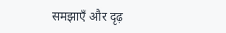समझाएँ और दृढ़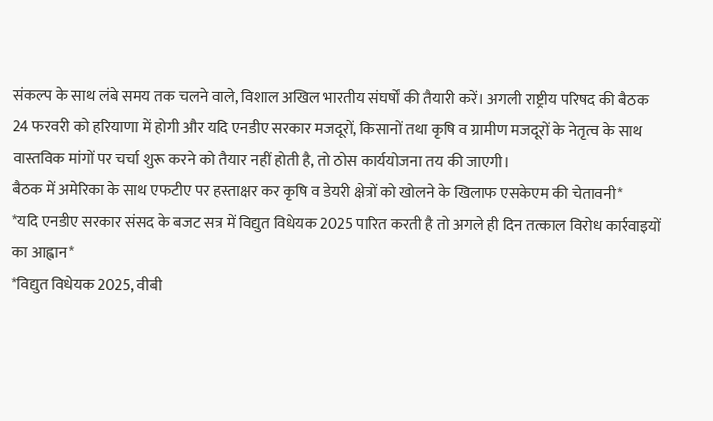संकल्प के साथ लंबे समय तक चलने वाले, विशाल अखिल भारतीय संघर्षों की तैयारी करें। अगली राष्ट्रीय परिषद की बैठक 24 फरवरी को हरियाणा में होगी और यदि एनडीए सरकार मजदूरों, किसानों तथा कृषि व ग्रामीण मजदूरों के नेतृत्व के साथ वास्तविक मांगों पर चर्चा शुरू करने को तैयार नहीं होती है, तो ठोस कार्ययोजना तय की जाएगी।
बैठक में अमेरिका के साथ एफटीए पर हस्ताक्षर कर कृषि व डेयरी क्षेत्रों को खोलने के खिलाफ एसकेएम की चेतावनी*
*यदि एनडीए सरकार संसद के बजट सत्र में विद्युत विधेयक 2025 पारित करती है तो अगले ही दिन तत्काल विरोध कार्रवाइयों का आह्वान*
*विद्युत विधेयक 2025, वीबी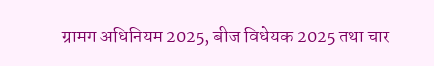ग्रामग अधिनियम 2025, बीज विधेयक 2025 तथा चार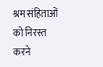श्रम संहिताओं को निरस्त करने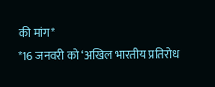की मांग*
*16 जनवरी को ‘अखिल भारतीय प्रतिरोध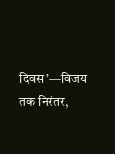दिवस’—विजय तक निरंतर,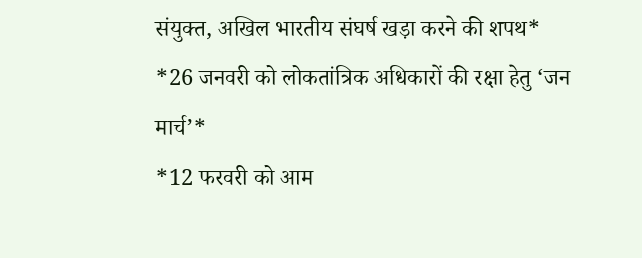संयुक्त, अखिल भारतीय संघर्ष खड़ा करने की शपथ*
*26 जनवरी को लोकतांत्रिक अधिकारों की रक्षा हेतु ‘जन मार्च’*
*12 फरवरी को आम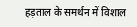हड़ताल के समर्थन में विशाल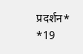प्रदर्शन*
*19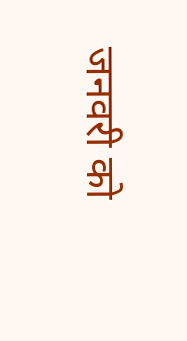जनवरी को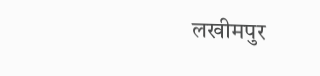लखीमपुर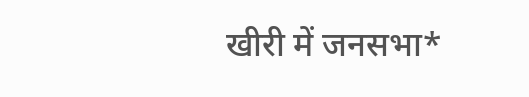खीरी में जनसभा*